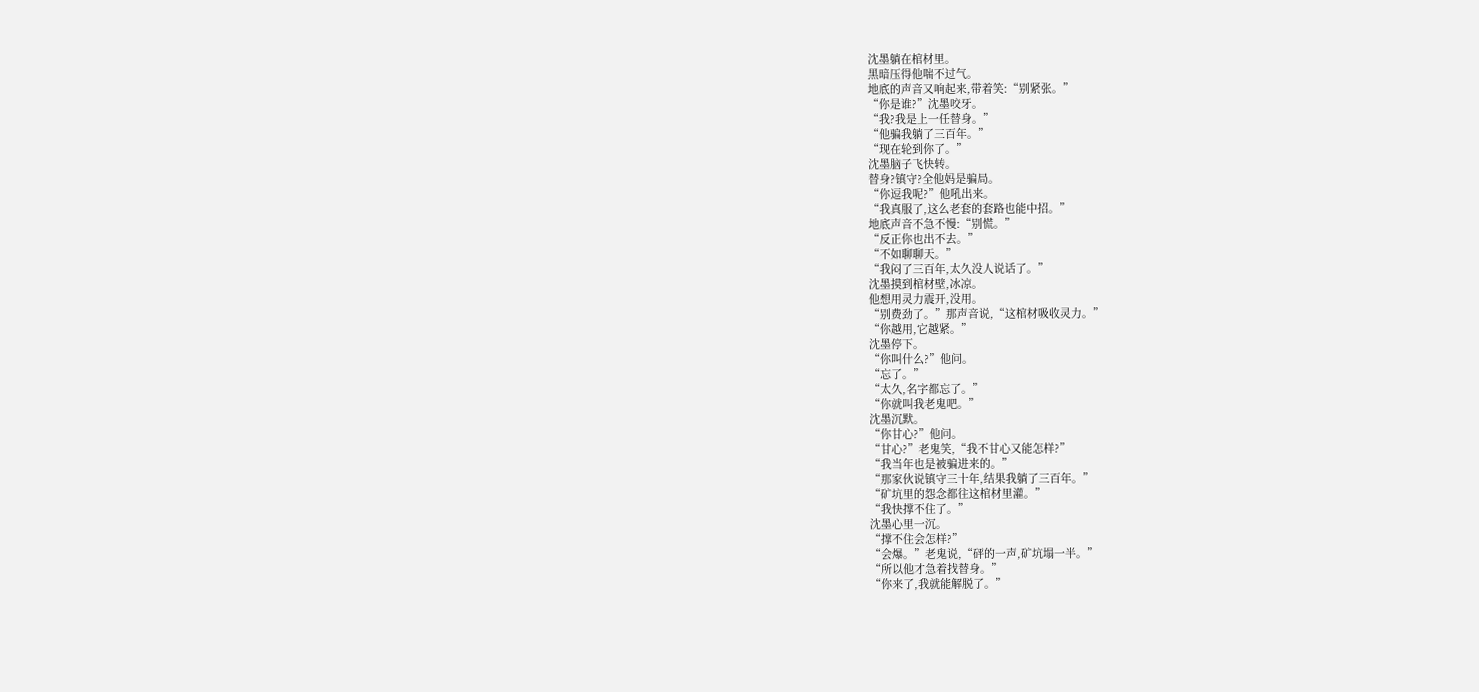沈墨躺在棺材里。
黑暗压得他喘不过气。
地底的声音又响起来,带着笑:“别紧张。”
“你是谁?”沈墨咬牙。
“我?我是上一任替身。”
“他骗我躺了三百年。”
“现在轮到你了。”
沈墨脑子飞快转。
替身?镇守?全他妈是骗局。
“你逗我呢?”他吼出来。
“我真服了,这么老套的套路也能中招。”
地底声音不急不慢:“别慌。”
“反正你也出不去。”
“不如聊聊天。”
“我闷了三百年,太久没人说话了。”
沈墨摸到棺材壁,冰凉。
他想用灵力震开,没用。
“别费劲了。”那声音说,“这棺材吸收灵力。”
“你越用,它越紧。”
沈墨停下。
“你叫什么?”他问。
“忘了。”
“太久,名字都忘了。”
“你就叫我老鬼吧。”
沈墨沉默。
“你甘心?”他问。
“甘心?”老鬼笑,“我不甘心又能怎样?”
“我当年也是被骗进来的。”
“那家伙说镇守三十年,结果我躺了三百年。”
“矿坑里的怨念都往这棺材里灌。”
“我快撑不住了。”
沈墨心里一沉。
“撑不住会怎样?”
“会爆。”老鬼说,“砰的一声,矿坑塌一半。”
“所以他才急着找替身。”
“你来了,我就能解脱了。”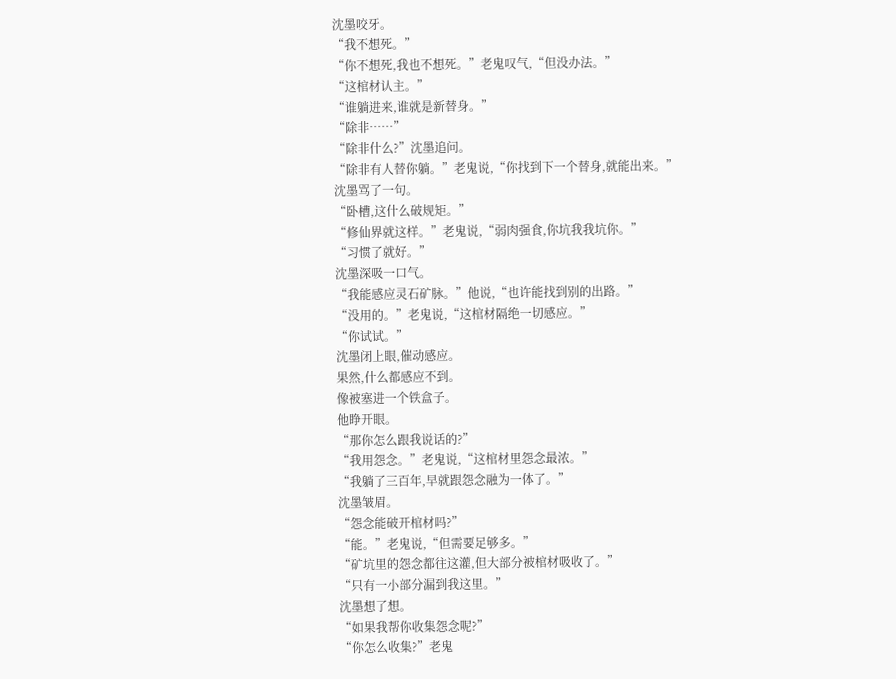沈墨咬牙。
“我不想死。”
“你不想死,我也不想死。”老鬼叹气,“但没办法。”
“这棺材认主。”
“谁躺进来,谁就是新替身。”
“除非……”
“除非什么?”沈墨追问。
“除非有人替你躺。”老鬼说,“你找到下一个替身,就能出来。”
沈墨骂了一句。
“卧槽,这什么破规矩。”
“修仙界就这样。”老鬼说,“弱肉强食,你坑我我坑你。”
“习惯了就好。”
沈墨深吸一口气。
“我能感应灵石矿脉。”他说,“也许能找到别的出路。”
“没用的。”老鬼说,“这棺材隔绝一切感应。”
“你试试。”
沈墨闭上眼,催动感应。
果然,什么都感应不到。
像被塞进一个铁盒子。
他睁开眼。
“那你怎么跟我说话的?”
“我用怨念。”老鬼说,“这棺材里怨念最浓。”
“我躺了三百年,早就跟怨念融为一体了。”
沈墨皱眉。
“怨念能破开棺材吗?”
“能。”老鬼说,“但需要足够多。”
“矿坑里的怨念都往这灌,但大部分被棺材吸收了。”
“只有一小部分漏到我这里。”
沈墨想了想。
“如果我帮你收集怨念呢?”
“你怎么收集?”老鬼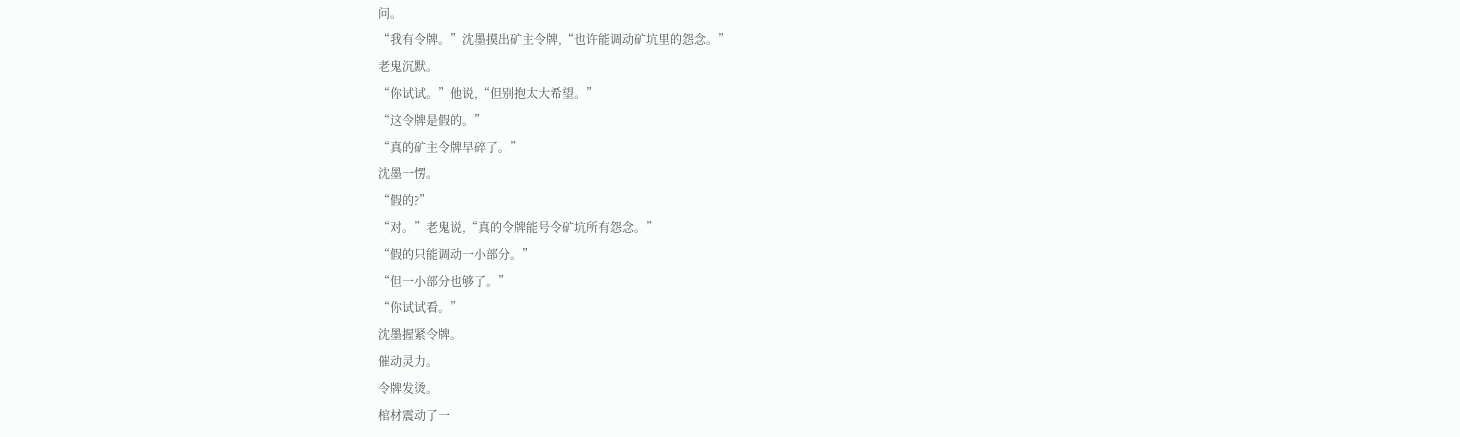问。
“我有令牌。”沈墨摸出矿主令牌,“也许能调动矿坑里的怨念。”
老鬼沉默。
“你试试。”他说,“但别抱太大希望。”
“这令牌是假的。”
“真的矿主令牌早碎了。”
沈墨一愣。
“假的?”
“对。”老鬼说,“真的令牌能号令矿坑所有怨念。”
“假的只能调动一小部分。”
“但一小部分也够了。”
“你试试看。”
沈墨握紧令牌。
催动灵力。
令牌发烫。
棺材震动了一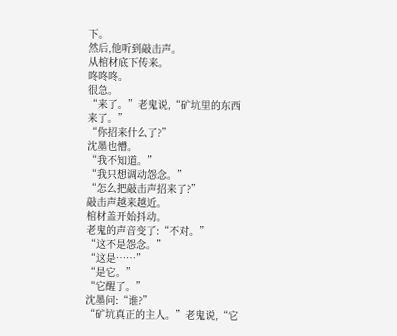下。
然后,他听到敲击声。
从棺材底下传来。
咚咚咚。
很急。
“来了。”老鬼说,“矿坑里的东西来了。”
“你招来什么了?”
沈墨也懵。
“我不知道。”
“我只想调动怨念。”
“怎么把敲击声招来了?”
敲击声越来越近。
棺材盖开始抖动。
老鬼的声音变了:“不对。”
“这不是怨念。”
“这是……”
“是它。”
“它醒了。”
沈墨问:“谁?”
“矿坑真正的主人。”老鬼说,“它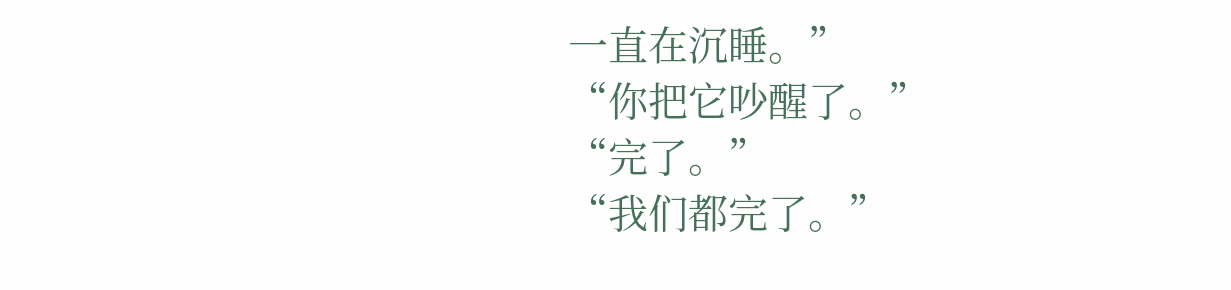一直在沉睡。”
“你把它吵醒了。”
“完了。”
“我们都完了。”